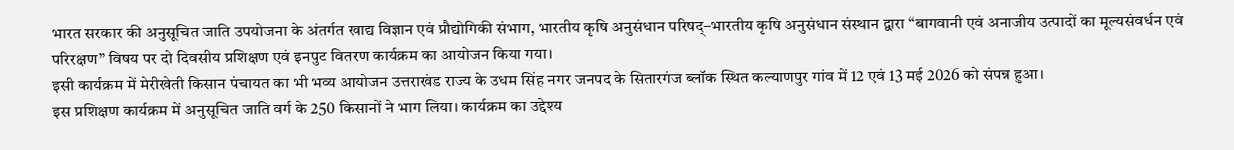भारत सरकार की अनुसूचित जाति उपयोजना के अंतर्गत खाद्य विज्ञान एवं प्रौद्योगिकी संभाग, भारतीय कृषि अनुसंधान परिषद्–भारतीय कृषि अनुसंधान संस्थान द्वारा “बागवानी एवं अनाजीय उत्पादों का मूल्यसंवर्धन एवं परिरक्षण” विषय पर दो दिवसीय प्रशिक्षण एवं इनपुट वितरण कार्यक्रम का आयोजन किया गया।
इसी कार्यक्रम में मेरीखेती किसान पंचायत का भी भव्य आयोजन उत्तराखंड राज्य के उधम सिंह नगर जनपद के सितारगंज ब्लॉक स्थित कल्याणपुर गांव में 12 एवं 13 मई 2026 को संपन्न हुआ।
इस प्रशिक्षण कार्यक्रम में अनुसूचित जाति वर्ग के 250 किसानों ने भाग लिया। कार्यक्रम का उद्देश्य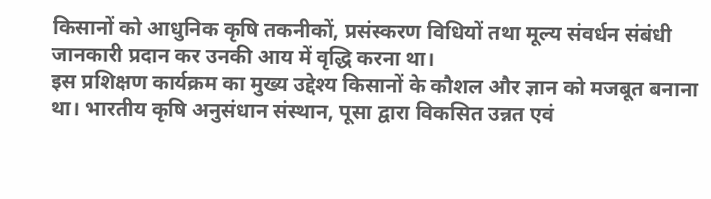किसानों को आधुनिक कृषि तकनीकों, प्रसंस्करण विधियों तथा मूल्य संवर्धन संबंधी जानकारी प्रदान कर उनकी आय में वृद्धि करना था।
इस प्रशिक्षण कार्यक्रम का मुख्य उद्देश्य किसानों के कौशल और ज्ञान को मजबूत बनाना था। भारतीय कृषि अनुसंधान संस्थान, पूसा द्वारा विकसित उन्नत एवं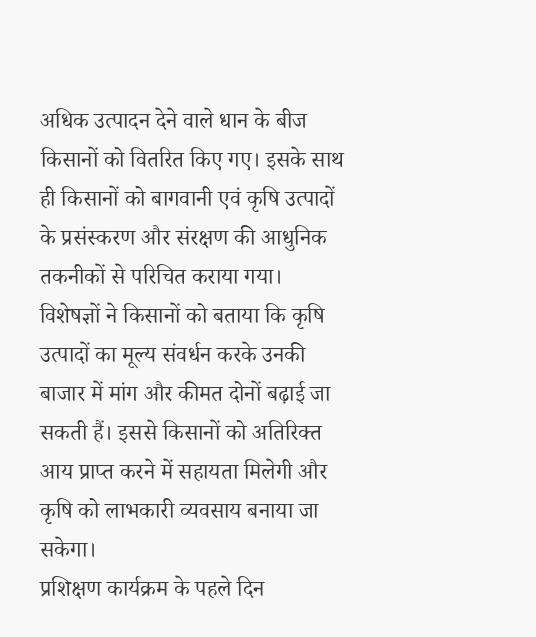अधिक उत्पादन देने वाले धान के बीज किसानों को वितरित किए गए। इसके साथ ही किसानों को बागवानी एवं कृषि उत्पादों के प्रसंस्करण और संरक्षण की आधुनिक तकनीकों से परिचित कराया गया।
विशेषज्ञों ने किसानों को बताया कि कृषि उत्पादों का मूल्य संवर्धन करके उनकी बाजार में मांग और कीमत दोनों बढ़ाई जा सकती हैं। इससे किसानों को अतिरिक्त आय प्राप्त करने में सहायता मिलेगी और कृषि को लाभकारी व्यवसाय बनाया जा सकेगा।
प्रशिक्षण कार्यक्रम के पहले दिन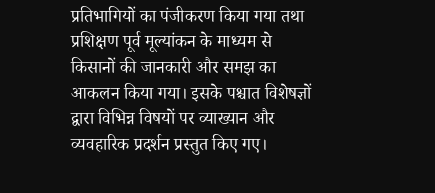प्रतिभागियों का पंजीकरण किया गया तथा प्रशिक्षण पूर्व मूल्यांकन के माध्यम से किसानों की जानकारी और समझ का आकलन किया गया। इसके पश्चात विशेषज्ञों द्वारा विभिन्न विषयों पर व्याख्यान और व्यवहारिक प्रदर्शन प्रस्तुत किए गए।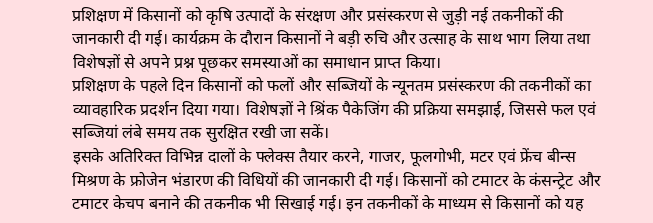प्रशिक्षण में किसानों को कृषि उत्पादों के संरक्षण और प्रसंस्करण से जुड़ी नई तकनीकों की जानकारी दी गई। कार्यक्रम के दौरान किसानों ने बड़ी रुचि और उत्साह के साथ भाग लिया तथा विशेषज्ञों से अपने प्रश्न पूछकर समस्याओं का समाधान प्राप्त किया।
प्रशिक्षण के पहले दिन किसानों को फलों और सब्जियों के न्यूनतम प्रसंस्करण की तकनीकों का व्यावहारिक प्रदर्शन दिया गया। विशेषज्ञों ने श्रिंक पैकेजिंग की प्रक्रिया समझाई, जिससे फल एवं सब्जियां लंबे समय तक सुरक्षित रखी जा सकें।
इसके अतिरिक्त विभिन्न दालों के फ्लेक्स तैयार करने, गाजर, फूलगोभी, मटर एवं फ्रेंच बीन्स मिश्रण के फ्रोजेन भंडारण की विधियों की जानकारी दी गई। किसानों को टमाटर के कंसन्ट्रेट और टमाटर केचप बनाने की तकनीक भी सिखाई गई। इन तकनीकों के माध्यम से किसानों को यह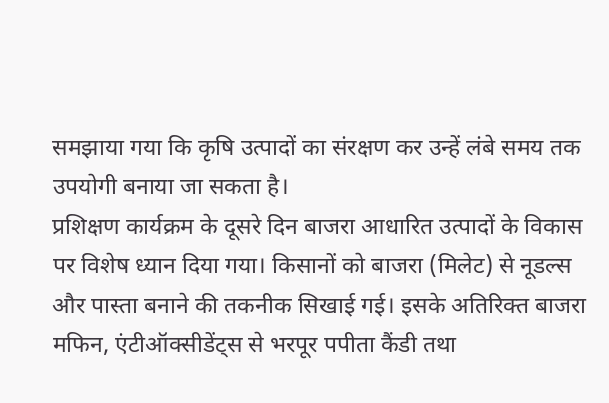समझाया गया कि कृषि उत्पादों का संरक्षण कर उन्हें लंबे समय तक उपयोगी बनाया जा सकता है।
प्रशिक्षण कार्यक्रम के दूसरे दिन बाजरा आधारित उत्पादों के विकास पर विशेष ध्यान दिया गया। किसानों को बाजरा (मिलेट) से नूडल्स और पास्ता बनाने की तकनीक सिखाई गई। इसके अतिरिक्त बाजरा मफिन, एंटीऑक्सीडेंट्स से भरपूर पपीता कैंडी तथा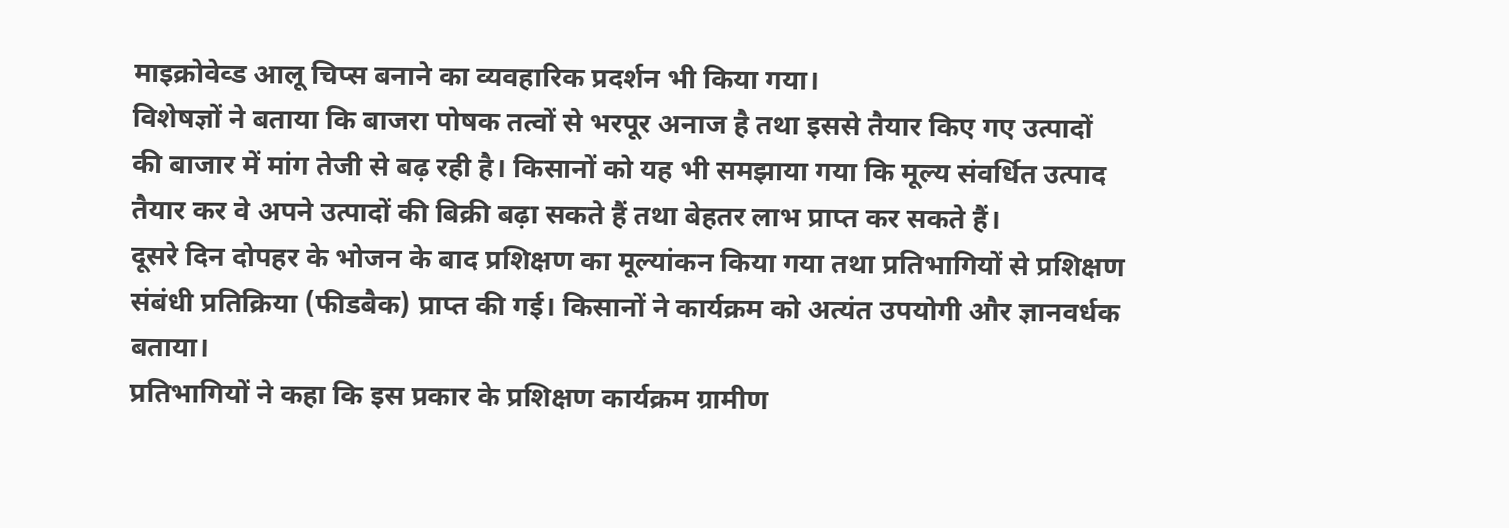माइक्रोवेव्ड आलू चिप्स बनाने का व्यवहारिक प्रदर्शन भी किया गया।
विशेषज्ञों ने बताया कि बाजरा पोषक तत्वों से भरपूर अनाज है तथा इससे तैयार किए गए उत्पादों की बाजार में मांग तेजी से बढ़ रही है। किसानों को यह भी समझाया गया कि मूल्य संवर्धित उत्पाद तैयार कर वे अपने उत्पादों की बिक्री बढ़ा सकते हैं तथा बेहतर लाभ प्राप्त कर सकते हैं।
दूसरे दिन दोपहर के भोजन के बाद प्रशिक्षण का मूल्यांकन किया गया तथा प्रतिभागियों से प्रशिक्षण संबंधी प्रतिक्रिया (फीडबैक) प्राप्त की गई। किसानों ने कार्यक्रम को अत्यंत उपयोगी और ज्ञानवर्धक बताया।
प्रतिभागियों ने कहा कि इस प्रकार के प्रशिक्षण कार्यक्रम ग्रामीण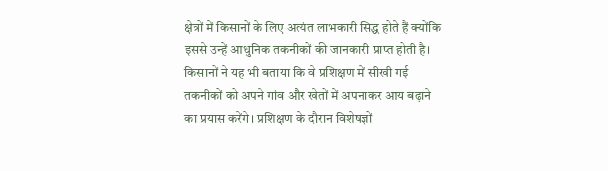क्षेत्रों में किसानों के लिए अत्यंत लाभकारी सिद्ध होते हैं क्योंकि इससे उन्हें आधुनिक तकनीकों की जानकारी प्राप्त होती है।
किसानों ने यह भी बताया कि वे प्रशिक्षण में सीखी गई तकनीकों को अपने गांव और खेतों में अपनाकर आय बढ़ाने का प्रयास करेंगे। प्रशिक्षण के दौरान विशेषज्ञों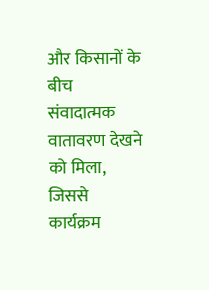और किसानों के बीच संवादात्मक वातावरण देखने को मिला, जिससे कार्यक्रम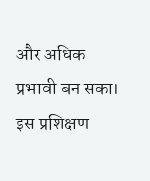और अधिक प्रभावी बन सका।
इस प्रशिक्षण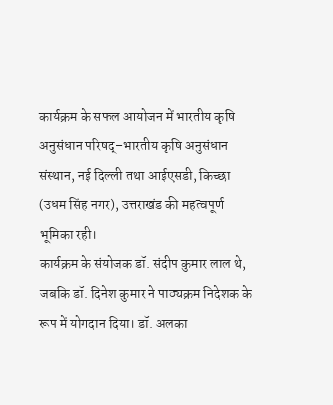कार्यक्रम के सफल आयोजन में भारतीय कृषि अनुसंधान परिषद्–भारतीय कृषि अनुसंधान संस्थान, नई दिल्ली तथा आईएसडी, किच्छा (उधम सिंह नगर), उत्तराखंड की महत्वपूर्ण भूमिका रही।
कार्यक्रम के संयोजक डॉ. संदीप कुमार लाल थे, जबकि डॉ. दिनेश कुमार ने पाठ्यक्रम निदेशक के रूप में योगदान दिया। डॉ. अलका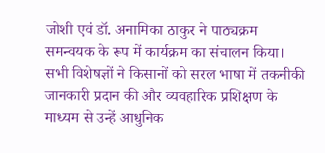जोशी एवं डॉ. अनामिका ठाकुर ने पाठ्यक्रम समन्वयक के रूप में कार्यक्रम का संचालन किया।
सभी विशेषज्ञों ने किसानों को सरल भाषा में तकनीकी जानकारी प्रदान की और व्यवहारिक प्रशिक्षण के माध्यम से उन्हें आधुनिक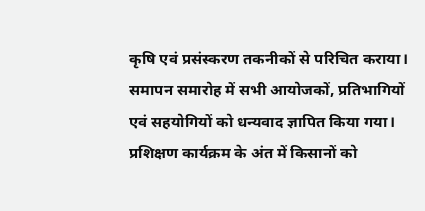कृषि एवं प्रसंस्करण तकनीकों से परिचित कराया। समापन समारोह में सभी आयोजकों, प्रतिभागियों एवं सहयोगियों को धन्यवाद ज्ञापित किया गया।
प्रशिक्षण कार्यक्रम के अंत में किसानों को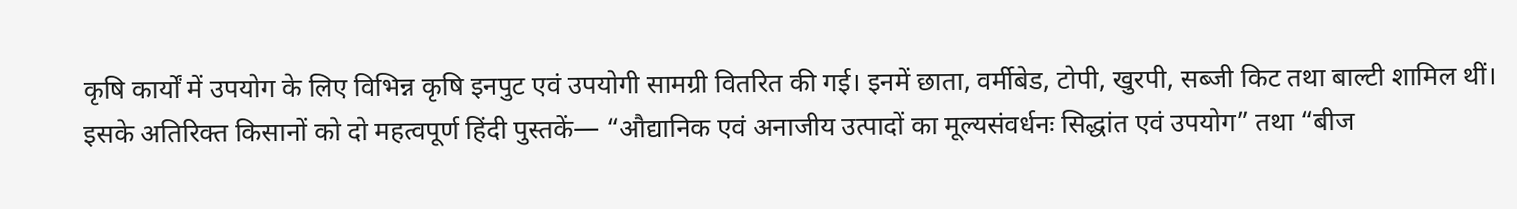कृषि कार्यों में उपयोग के लिए विभिन्न कृषि इनपुट एवं उपयोगी सामग्री वितरित की गई। इनमें छाता, वर्मीबेड, टोपी, खुरपी, सब्जी किट तथा बाल्टी शामिल थीं।
इसके अतिरिक्त किसानों को दो महत्वपूर्ण हिंदी पुस्तकें— “औद्यानिक एवं अनाजीय उत्पादों का मूल्यसंवर्धनः सिद्धांत एवं उपयोग” तथा “बीज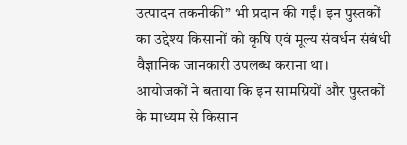उत्पादन तकनीकी” भी प्रदान की गईं। इन पुस्तकों का उद्देश्य किसानों को कृषि एवं मूल्य संवर्धन संबंधी वैज्ञानिक जानकारी उपलब्ध कराना था।
आयोजकों ने बताया कि इन सामग्रियों और पुस्तकों के माध्यम से किसान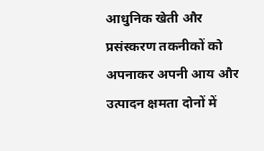आधुनिक खेती और प्रसंस्करण तकनीकों को अपनाकर अपनी आय और उत्पादन क्षमता दोनों में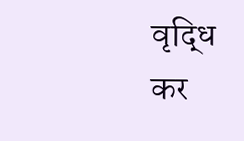वृद्धि कर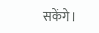सकेंगे।